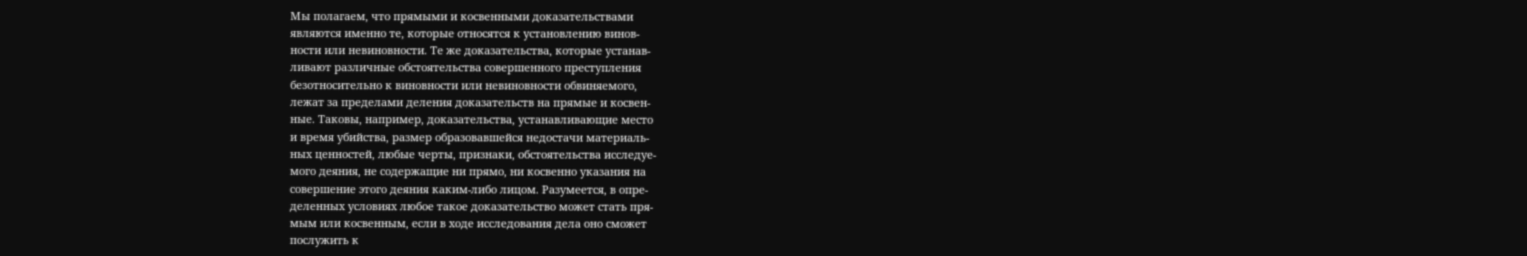Мы полагаем, что прямыми и косвенными доказательствами
являются именно те, которые относятся к установлению винов-
ности или невиновности. Те же доказательства, которые устанав-
ливают различные обстоятельства совершенного преступления
безотносительно к виновности или невиновности обвиняемого,
лежат за пределами деления доказательств на прямые и косвен-
ные. Таковы, например, доказательства, устанавливающие место
и время убийства, размер образовавшейся недостачи материаль-
ных ценностей, любые черты, признаки, обстоятельства исследуе-
мого деяния, не содержащие ни прямо, ни косвенно указания на
совершение этого деяния каким-либо лицом. Разумеется, в опре-
деленных условиях любое такое доказательство может стать пря-
мым или косвенным, если в ходе исследования дела оно сможет
послужить к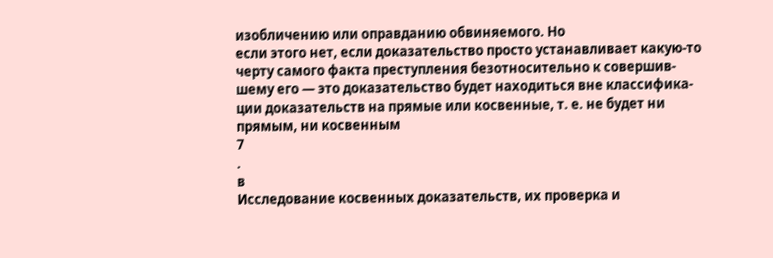изобличению или оправданию обвиняемого. Но
если этого нет, если доказательство просто устанавливает какую-то
черту самого факта преступления безотносительно к совершив-
шему его — это доказательство будет находиться вне классифика-
ции доказательств на прямые или косвенные, т. е. не будет ни
прямым, ни косвенным
7
.
в
Исследование косвенных доказательств, их проверка и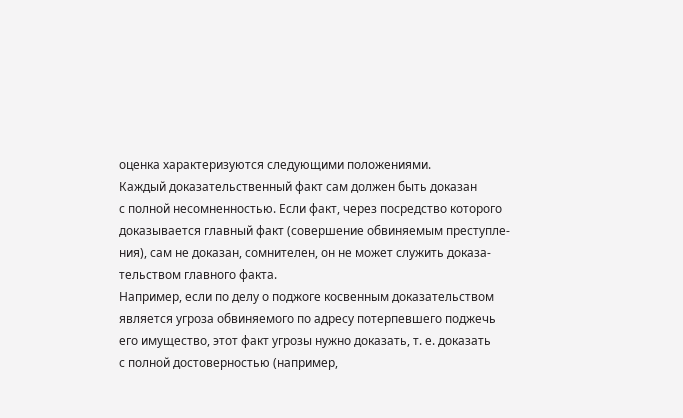оценка характеризуются следующими положениями.
Каждый доказательственный факт сам должен быть доказан
с полной несомненностью. Если факт, через посредство которого
доказывается главный факт (совершение обвиняемым преступле-
ния), сам не доказан, сомнителен, он не может служить доказа-
тельством главного факта.
Например, если по делу о поджоге косвенным доказательством
является угроза обвиняемого по адресу потерпевшего поджечь
его имущество, этот факт угрозы нужно доказать, т. е. доказать
с полной достоверностью (например,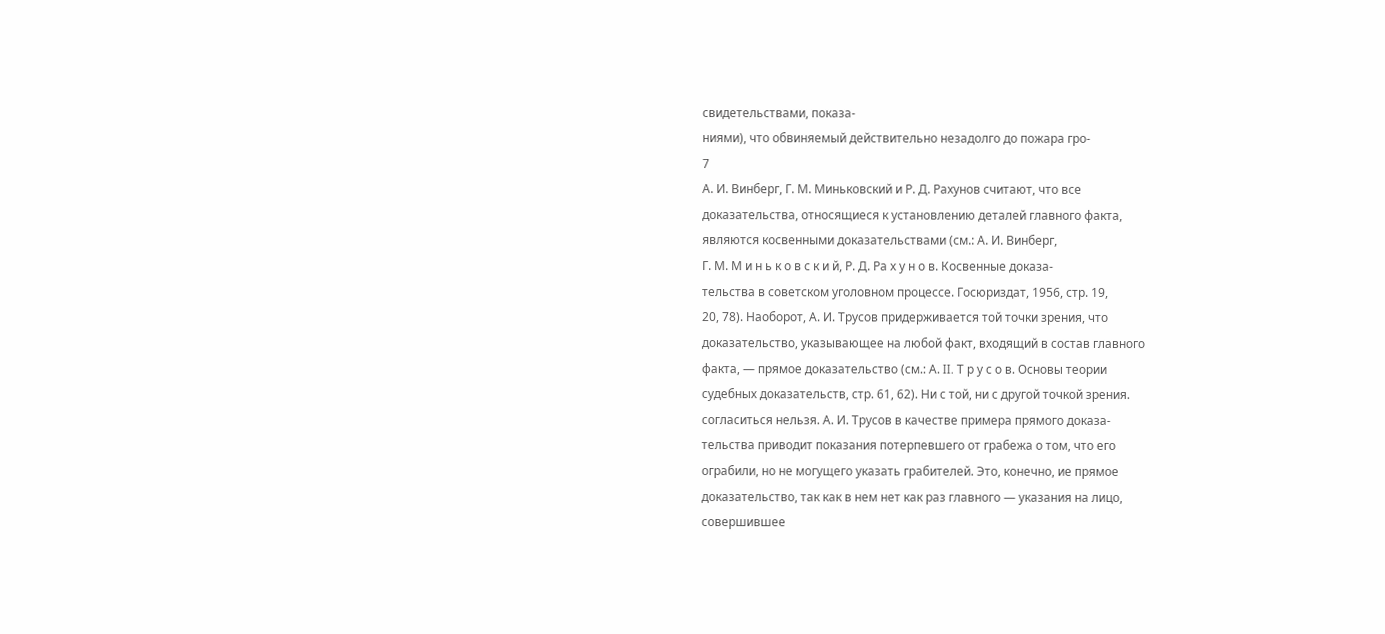свидетельствами, показа-
ниями), что обвиняемый действительно незадолго до пожара гро-
7
А. И. Винберг, Г. М. Миньковский и Р. Д. Рахунов считают, что все
доказательства, относящиеся к установлению деталей главного факта,
являются косвенными доказательствами (см.: А. И. Винберг,
Г. М. М и н ь к о в с к и й, Р. Д. Ра х у н о в. Косвенные доказа-
тельства в советском уголовном процессе. Госюриздат, 1956, стр. 19,
20, 78). Наоборот, А. И. Трусов придерживается той точки зрения, что
доказательство, указывающее на любой факт, входящий в состав главного
факта, — прямое доказательство (см.: А. II. Т р у с о в. Основы теории
судебных доказательств, стр. 61, 62). Ни с той, ни с другой точкой зрения.
согласиться нельзя. А. И. Трусов в качестве примера прямого доказа-
тельства приводит показания потерпевшего от грабежа о том, что его
ограбили, но не могущего указать грабителей. Это, конечно, ие прямое
доказательство, так как в нем нет как раз главного — указания на лицо,
совершившее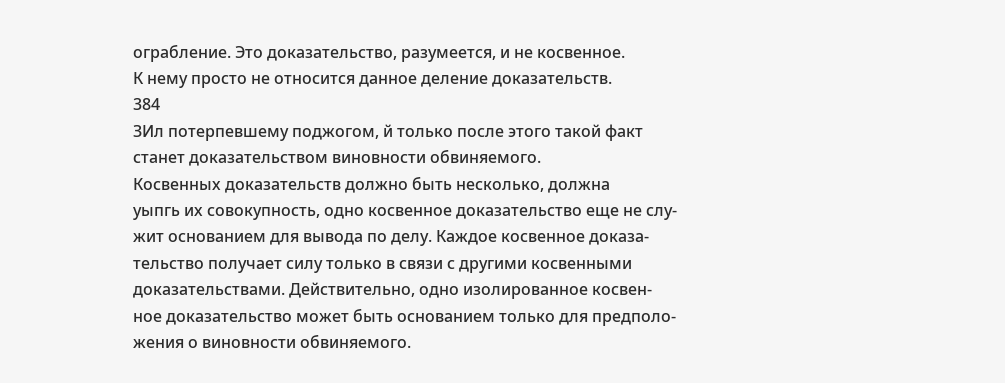ограбление. Это доказательство, разумеется, и не косвенное.
К нему просто не относится данное деление доказательств.
384
ЗИл потерпевшему поджогом, й только после этого такой факт
станет доказательством виновности обвиняемого.
Косвенных доказательств должно быть несколько, должна
уыпгь их совокупность, одно косвенное доказательство еще не слу-
жит основанием для вывода по делу. Каждое косвенное доказа-
тельство получает силу только в связи с другими косвенными
доказательствами. Действительно, одно изолированное косвен-
ное доказательство может быть основанием только для предполо-
жения о виновности обвиняемого.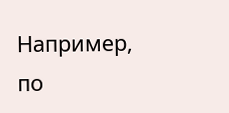Например, по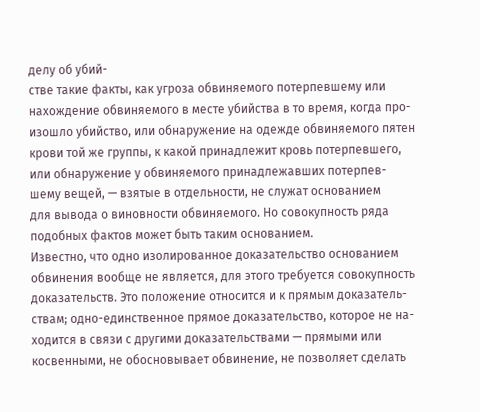делу об убий-
стве такие факты, как угроза обвиняемого потерпевшему или
нахождение обвиняемого в месте убийства в то время, когда про-
изошло убийство, или обнаружение на одежде обвиняемого пятен
крови той же группы, к какой принадлежит кровь потерпевшего,
или обнаружение у обвиняемого принадлежавших потерпев-
шему вещей, — взятые в отдельности, не служат основанием
для вывода о виновности обвиняемого. Но совокупность ряда
подобных фактов может быть таким основанием.
Известно, что одно изолированное доказательство основанием
обвинения вообще не является, для этого требуется совокупность
доказательств. Это положение относится и к прямым доказатель-
ствам; одно-единственное прямое доказательство, которое не на-
ходится в связи с другими доказательствами — прямыми или
косвенными, не обосновывает обвинение, не позволяет сделать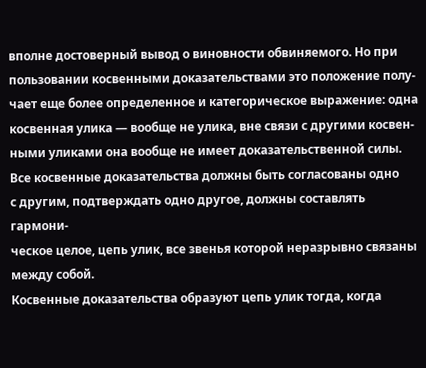вполне достоверный вывод о виновности обвиняемого. Но при
пользовании косвенными доказательствами это положение полу-
чает еще более определенное и категорическое выражение: одна
косвенная улика — вообще не улика, вне связи с другими косвен-
ными уликами она вообще не имеет доказательственной силы.
Все косвенные доказательства должны быть согласованы одно
с другим, подтверждать одно другое, должны составлять гармони-
ческое целое, цепь улик, все звенья которой неразрывно связаны
между собой.
Косвенные доказательства образуют цепь улик тогда, когда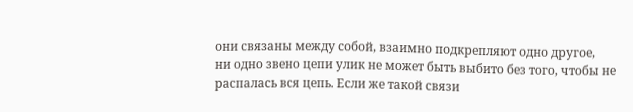они связаны между собой, взаимно подкрепляют одно другое,
ни одно звено цепи улик не может быть выбито без того, чтобы не
распалась вся цепь. Если же такой связи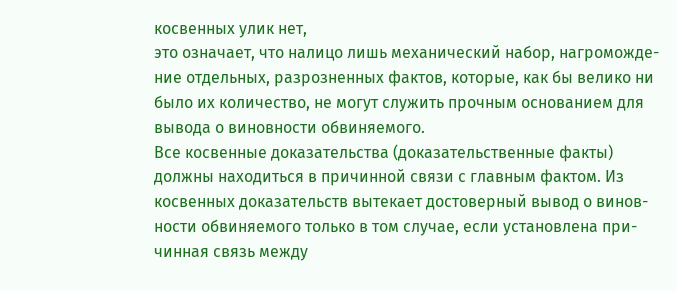косвенных улик нет,
это означает, что налицо лишь механический набор, нагроможде-
ние отдельных, разрозненных фактов, которые, как бы велико ни
было их количество, не могут служить прочным основанием для
вывода о виновности обвиняемого.
Все косвенные доказательства (доказательственные факты)
должны находиться в причинной связи с главным фактом. Из
косвенных доказательств вытекает достоверный вывод о винов-
ности обвиняемого только в том случае, если установлена при-
чинная связь между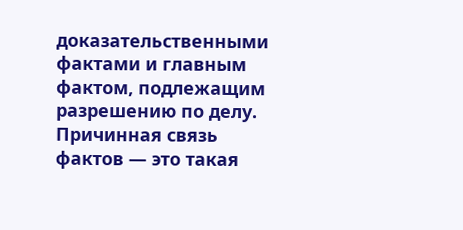доказательственными фактами и главным
фактом, подлежащим разрешению по делу. Причинная связь
фактов — это такая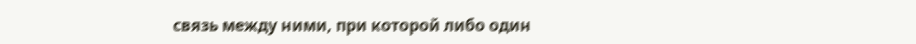связь между ними, при которой либо один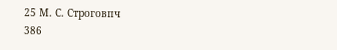25 М. С. Строговпч
386